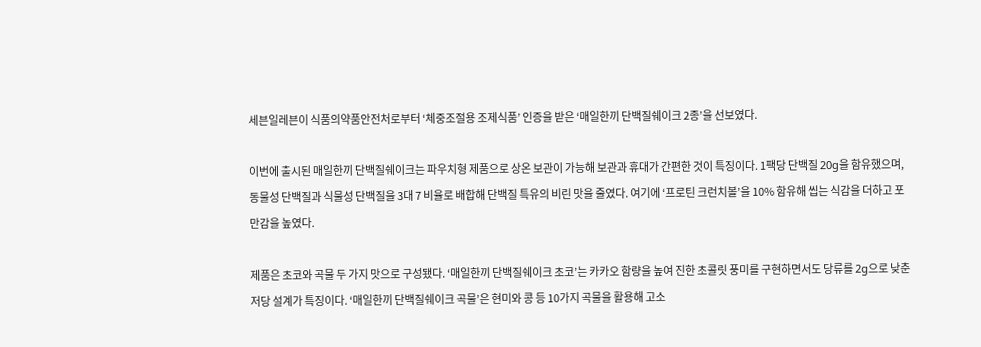세븐일레븐이 식품의약품안전처로부터 ‘체중조절용 조제식품’ 인증을 받은 ‘매일한끼 단백질쉐이크 2종’을 선보였다.

이번에 출시된 매일한끼 단백질쉐이크는 파우치형 제품으로 상온 보관이 가능해 보관과 휴대가 간편한 것이 특징이다. 1팩당 단백질 20g을 함유했으며, 동물성 단백질과 식물성 단백질을 3대 7 비율로 배합해 단백질 특유의 비린 맛을 줄였다. 여기에 ‘프로틴 크런치볼’을 10% 함유해 씹는 식감을 더하고 포만감을 높였다.

제품은 초코와 곡물 두 가지 맛으로 구성됐다. ‘매일한끼 단백질쉐이크 초코’는 카카오 함량을 높여 진한 초콜릿 풍미를 구현하면서도 당류를 2g으로 낮춘 저당 설계가 특징이다. ‘매일한끼 단백질쉐이크 곡물’은 현미와 콩 등 10가지 곡물을 활용해 고소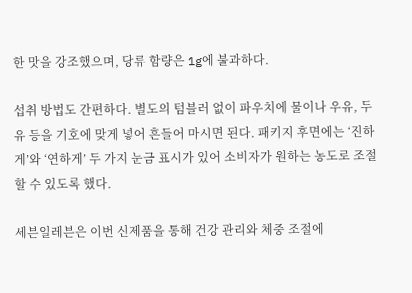한 맛을 강조했으며, 당류 함량은 1g에 불과하다.

섭취 방법도 간편하다. 별도의 텀블러 없이 파우치에 물이나 우유, 두유 등을 기호에 맞게 넣어 흔들어 마시면 된다. 패키지 후면에는 ‘진하게’와 ‘연하게’ 두 가지 눈금 표시가 있어 소비자가 원하는 농도로 조절할 수 있도록 했다.

세븐일레븐은 이번 신제품을 통해 건강 관리와 체중 조절에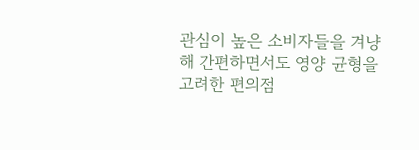관심이 높은 소비자들을 겨냥해 간편하면서도 영양 균형을 고려한 편의점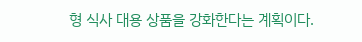형 식사 대용 상품을 강화한다는 계획이다.